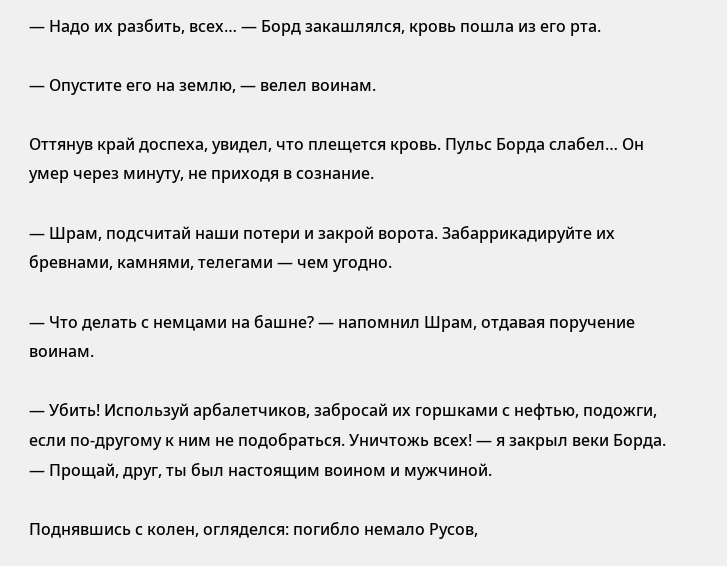— Надо их разбить, всех… — Борд закашлялся, кровь пошла из его рта.

— Опустите его на землю, — велел воинам.

Оттянув край доспеха, увидел, что плещется кровь. Пульс Борда слабел… Он умер через минуту, не приходя в сознание.

— Шрам, подсчитай наши потери и закрой ворота. Забаррикадируйте их бревнами, камнями, телегами — чем угодно.

— Что делать с немцами на башне? — напомнил Шрам, отдавая поручение воинам.

— Убить! Используй арбалетчиков, забросай их горшками с нефтью, подожги, если по-другому к ним не подобраться. Уничтожь всех! — я закрыл веки Борда. — Прощай, друг, ты был настоящим воином и мужчиной.

Поднявшись с колен, огляделся: погибло немало Русов,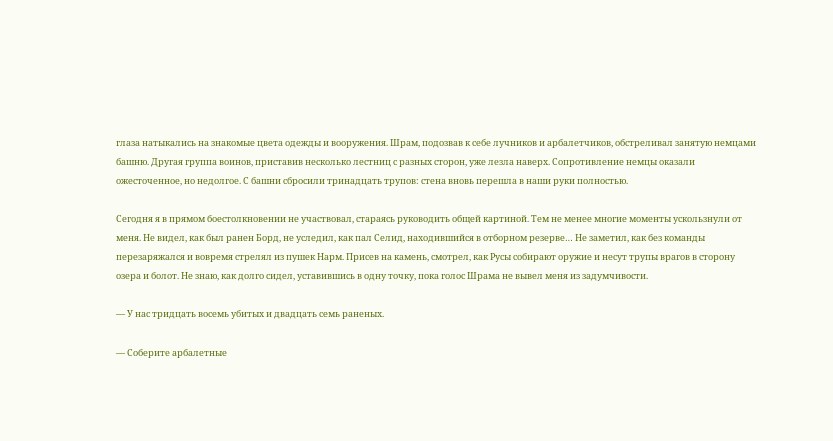глаза натыкались на знакомые цвета одежды и вооружения. Шрам, подозвав к себе лучников и арбалетчиков, обстреливал занятую немцами башню. Другая группа воинов, приставив несколько лестниц с разных сторон, уже лезла наверх. Сопротивление немцы оказали ожесточенное, но недолгое. С башни сбросили тринадцать трупов: стена вновь перешла в наши руки полностью.

Сегодня я в прямом боестолкновении не участвовал, стараясь руководить общей картиной. Тем не менее многие моменты ускользнули от меня. Не видел, как был ранен Борд, не уследил, как пал Селид, находившийся в отборном резерве… Не заметил, как без команды перезаряжался и вовремя стрелял из пушек Нарм. Присев на камень, смотрел, как Русы собирают оружие и несут трупы врагов в сторону озера и болот. Не знаю, как долго сидел, уставившись в одну точку, пока голос Шрама не вывел меня из задумчивости.

— У нас тридцать восемь убитых и двадцать семь раненых.

— Соберите арбалетные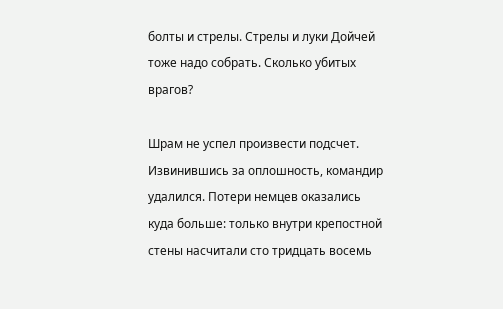болты и стрелы. Стрелы и луки Дойчей тоже надо собрать. Сколько убитых врагов?

Шрам не успел произвести подсчет. Извинившись за оплошность, командир удалился. Потери немцев оказались куда больше: только внутри крепостной стены насчитали сто тридцать восемь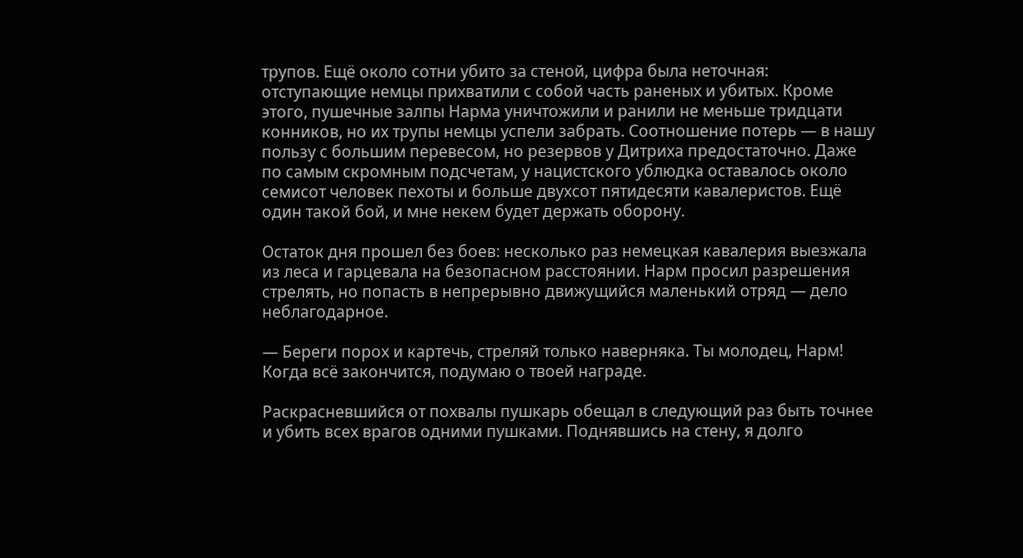трупов. Ещё около сотни убито за стеной, цифра была неточная: отступающие немцы прихватили с собой часть раненых и убитых. Кроме этого, пушечные залпы Нарма уничтожили и ранили не меньше тридцати конников, но их трупы немцы успели забрать. Соотношение потерь — в нашу пользу с большим перевесом, но резервов у Дитриха предостаточно. Даже по самым скромным подсчетам, у нацистского ублюдка оставалось около семисот человек пехоты и больше двухсот пятидесяти кавалеристов. Ещё один такой бой, и мне некем будет держать оборону.

Остаток дня прошел без боев: несколько раз немецкая кавалерия выезжала из леса и гарцевала на безопасном расстоянии. Нарм просил разрешения стрелять, но попасть в непрерывно движущийся маленький отряд — дело неблагодарное.

— Береги порох и картечь, стреляй только наверняка. Ты молодец, Нарм! Когда всё закончится, подумаю о твоей награде.

Раскрасневшийся от похвалы пушкарь обещал в следующий раз быть точнее и убить всех врагов одними пушками. Поднявшись на стену, я долго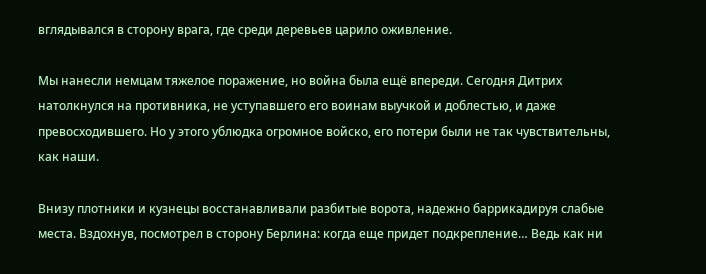вглядывался в сторону врага, где среди деревьев царило оживление.

Мы нанесли немцам тяжелое поражение, но война была ещё впереди. Сегодня Дитрих натолкнулся на противника, не уступавшего его воинам выучкой и доблестью, и даже превосходившего. Но у этого ублюдка огромное войско, его потери были не так чувствительны, как наши.

Внизу плотники и кузнецы восстанавливали разбитые ворота, надежно баррикадируя слабые места. Вздохнув, посмотрел в сторону Берлина: когда еще придет подкрепление… Ведь как ни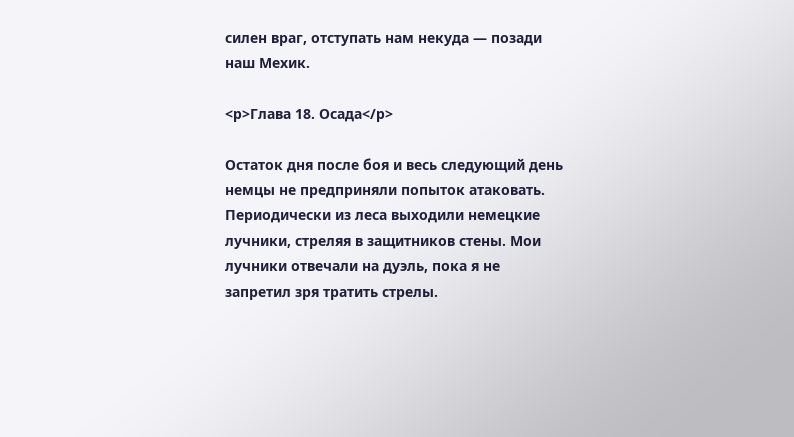силен враг, отступать нам некуда — позади наш Мехик.

<p>Глава 18. Осада</p>

Остаток дня после боя и весь следующий день немцы не предприняли попыток атаковать. Периодически из леса выходили немецкие лучники, стреляя в защитников стены. Мои лучники отвечали на дуэль, пока я не запретил зря тратить стрелы.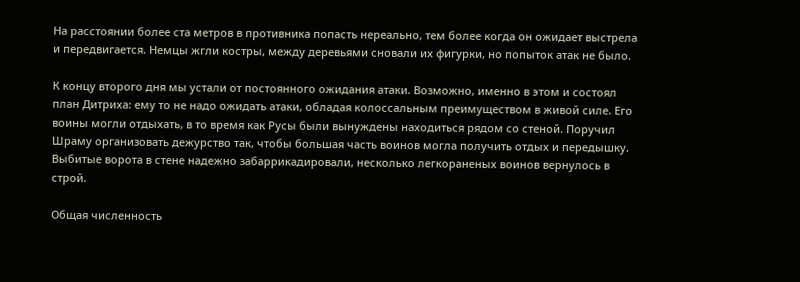На расстоянии более ста метров в противника попасть нереально, тем более когда он ожидает выстрела и передвигается. Немцы жгли костры, между деревьями сновали их фигурки, но попыток атак не было.

К концу второго дня мы устали от постоянного ожидания атаки. Возможно, именно в этом и состоял план Дитриха: ему то не надо ожидать атаки, обладая колоссальным преимуществом в живой силе. Его воины могли отдыхать, в то время как Русы были вынуждены находиться рядом со стеной. Поручил Шраму организовать дежурство так, чтобы большая часть воинов могла получить отдых и передышку. Выбитые ворота в стене надежно забаррикадировали, несколько легкораненых воинов вернулось в строй.

Общая численность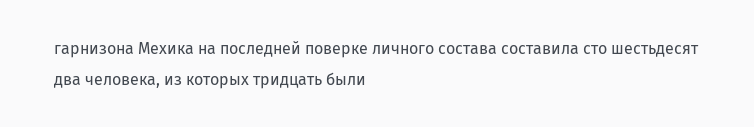гарнизона Мехика на последней поверке личного состава составила сто шестьдесят два человека, из которых тридцать были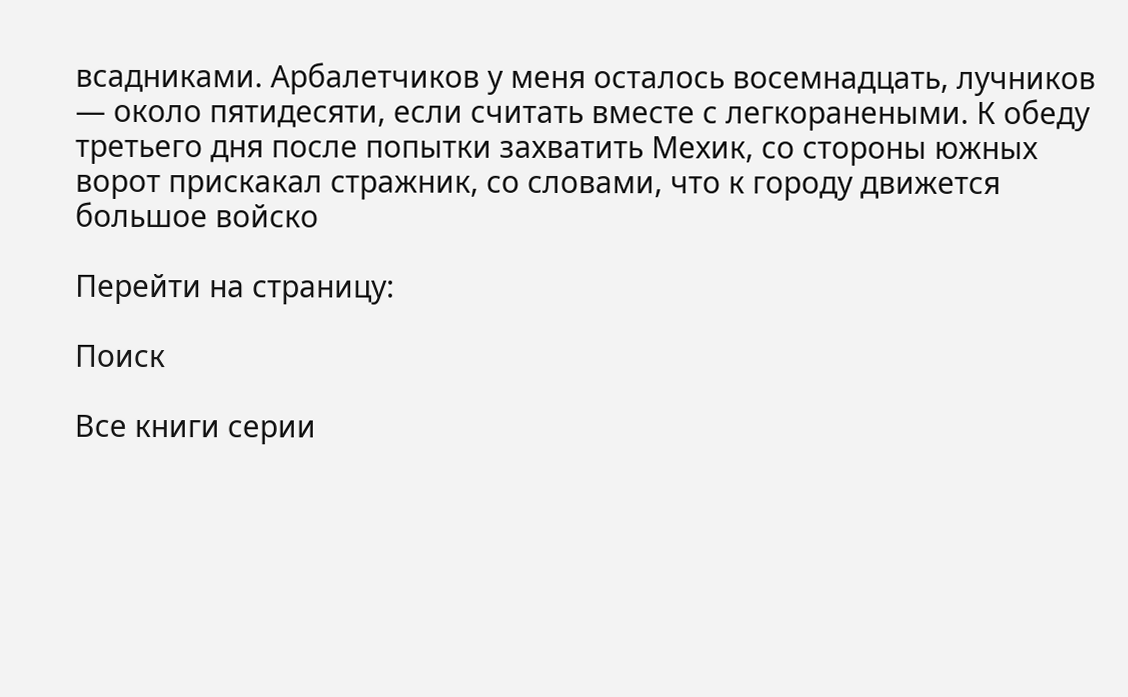всадниками. Арбалетчиков у меня осталось восемнадцать, лучников — около пятидесяти, если считать вместе с легкоранеными. К обеду третьего дня после попытки захватить Мехик, со стороны южных ворот прискакал стражник, со словами, что к городу движется большое войско

Перейти на страницу:

Поиск

Все книги серии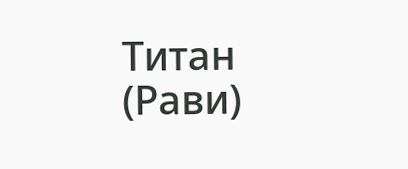Титан (Рави)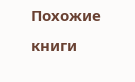Похожие книги